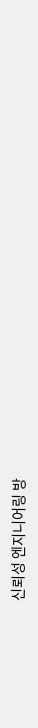신뢰성 엔지니어링 방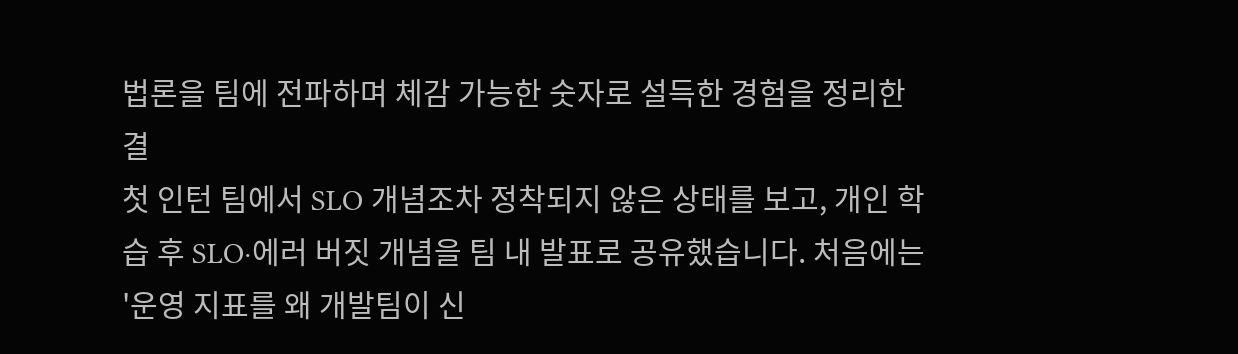법론을 팀에 전파하며 체감 가능한 숫자로 설득한 경험을 정리한 결
첫 인턴 팀에서 SLO 개념조차 정착되지 않은 상태를 보고, 개인 학습 후 SLO·에러 버짓 개념을 팀 내 발표로 공유했습니다. 처음에는 '운영 지표를 왜 개발팀이 신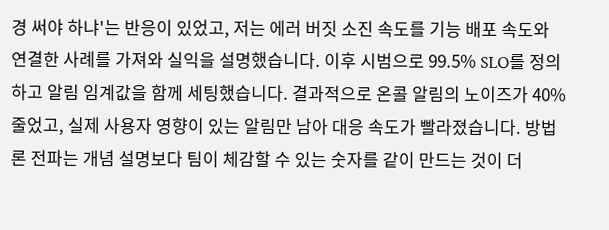경 써야 하냐'는 반응이 있었고, 저는 에러 버짓 소진 속도를 기능 배포 속도와 연결한 사례를 가져와 실익을 설명했습니다. 이후 시범으로 99.5% SLO를 정의하고 알림 임계값을 함께 세팅했습니다. 결과적으로 온콜 알림의 노이즈가 40% 줄었고, 실제 사용자 영향이 있는 알림만 남아 대응 속도가 빨라졌습니다. 방법론 전파는 개념 설명보다 팀이 체감할 수 있는 숫자를 같이 만드는 것이 더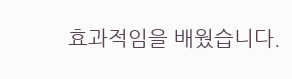효과적임을 배웠습니다.